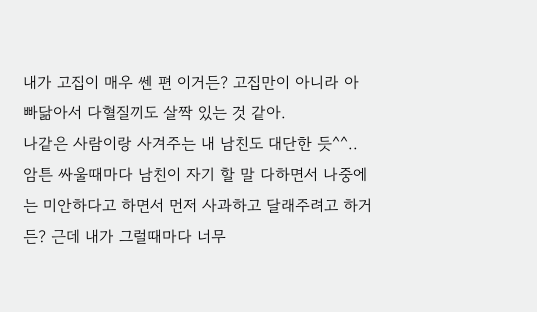내가 고집이 매우 쎈 편 이거든? 고집만이 아니라 아빠닮아서 다혈질끼도 살짝 있는 것 같아.
나같은 사람이랑 사겨주는 내 남친도 대단한 듯^^..
암튼 싸울때마다 남친이 자기 할 말 다하면서 나중에는 미안하다고 하면서 먼저 사과하고 달래주려고 하거든? 근데 내가 그럴때마다 너무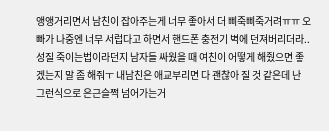앵앵거리면서 남친이 잡아주는게 너무 좋아서 더 삐죽삐죽거려ㅠㅠ 오빠가 나중엔 너무 서럽다고 하면서 핸드폰 충전기 벽에 던져버리더라.. 성질 죽이는법이라던지 남자들 싸웠을 때 여친이 어떻게 해줬으면 좋겠는지 말 좀 해줘ㅜ 내남친은 애교부리면 다 괜찮아 질 것 같은데 난 그런식으로 은근슬쩍 넘어가는거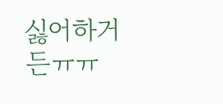싫어하거든ㅠㅠ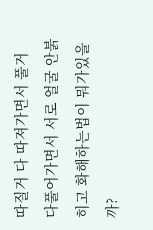따질거 다 따져가면서 풀거 다풀어가면서 서로 얼굴 안붉히고 화해하는법이 뭐가있을까?